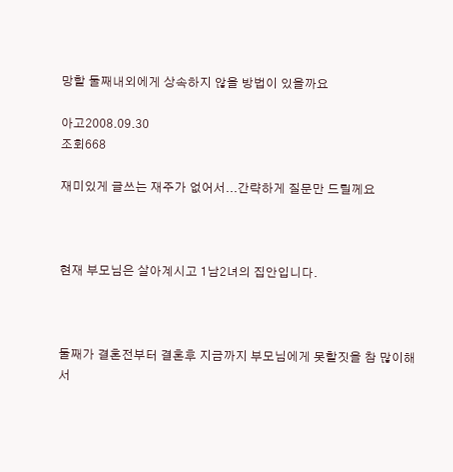망할 둘째내외에게 상속하지 않을 방법이 있을까요

아고2008.09.30
조회668

재미있게 글쓰는 재주가 없어서...간략하게 질문만 드릴께요



현재 부모님은 살아계시고 1남2녀의 집안입니다.



둘째가 결혼전부터 결혼후 지금까지 부모님에게 못할짓을 참 많이해서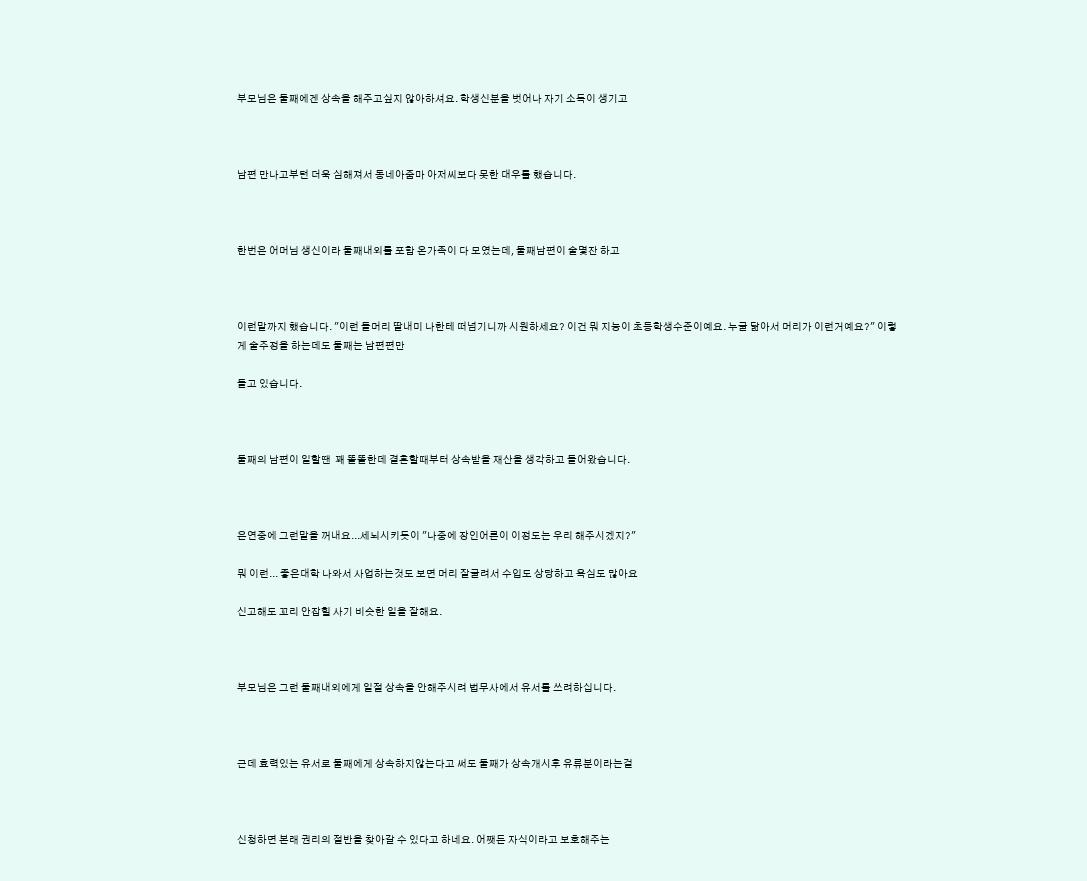부모님은 둘째에겐 상속을 해주고싶지 않아하셔요. 학생신분을 벗어나 자기 소득이 생기고



남편 만나고부턴 더욱 심해져서 동네아줌마 아저씨보다 못한 대우를 했습니다.



한번은 어머님 생신이라 둘째내외를 포함 온가족이 다 모였는데, 둘째남편이 술몇잔 하고



이런말까지 했습니다. "이런 돌머리 딸내미 나한테 떠넘기니까 시원하세요? 이건 뭐 지능이 초등학생수준이예요. 누굴 닮아서 머리가 이런거예요?" 이렇게 술주정을 하는데도 둘째는 남편편만

들고 있습니다.



둘째의 남편이 일할땐  꽤 똘똘한데 결혼할때부터 상속받을 재산을 생각하고 들어왔습니다.



은연중에 그런말을 꺼내요...세뇌시키듯이 "나중에 장인어른이 이정도는 우리 해주시겠지?"

뭐 이런... 좋은대학 나와서 사업하는것도 보면 머리 잘굴려서 수입도 상당하고 욕심도 많아요

신고해도 꼬리 안잡힐 사기 비슷한 일을 잘해요.



부모님은 그런 둘째내외에게 일절 상속을 안해주시려 법무사에서 유서를 쓰려하십니다.



근데 효력있는 유서로 둘째에게 상속하지않는다고 써도 둘째가 상속개시후 유류분이라는걸



신청하면 본래 권리의 절반을 찾아갈 수 있다고 하네요. 어쨋든 자식이라고 보호해주는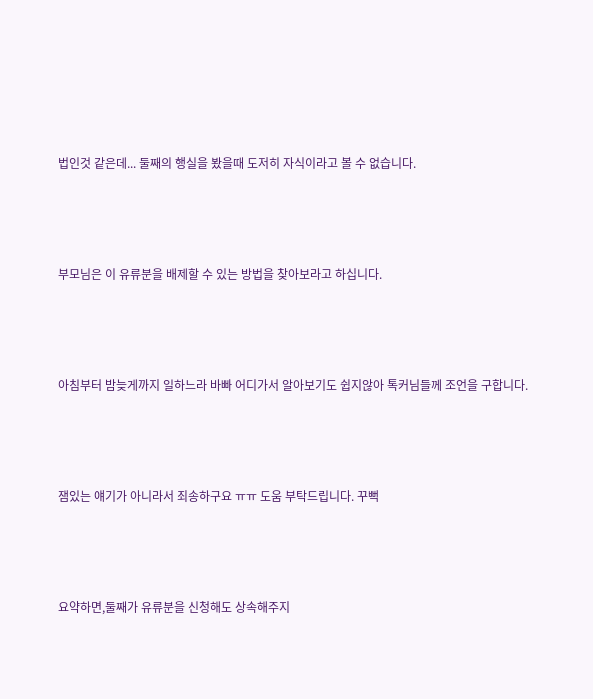법인것 같은데... 둘째의 행실을 봤을때 도저히 자식이라고 볼 수 없습니다.



부모님은 이 유류분을 배제할 수 있는 방법을 찾아보라고 하십니다.



아침부터 밤늦게까지 일하느라 바빠 어디가서 알아보기도 쉽지않아 톡커님들께 조언을 구합니다.



잼있는 얘기가 아니라서 죄송하구요 ㅠㅠ 도움 부탁드립니다. 꾸뻑



요약하면,둘째가 유류분을 신청해도 상속해주지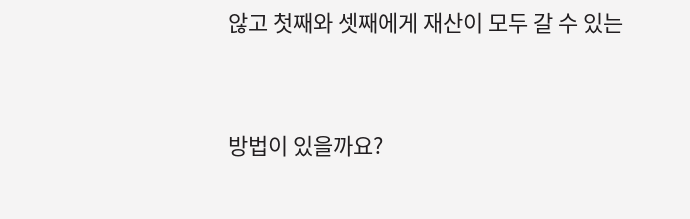않고 첫째와 셋째에게 재산이 모두 갈 수 있는



방법이 있을까요?